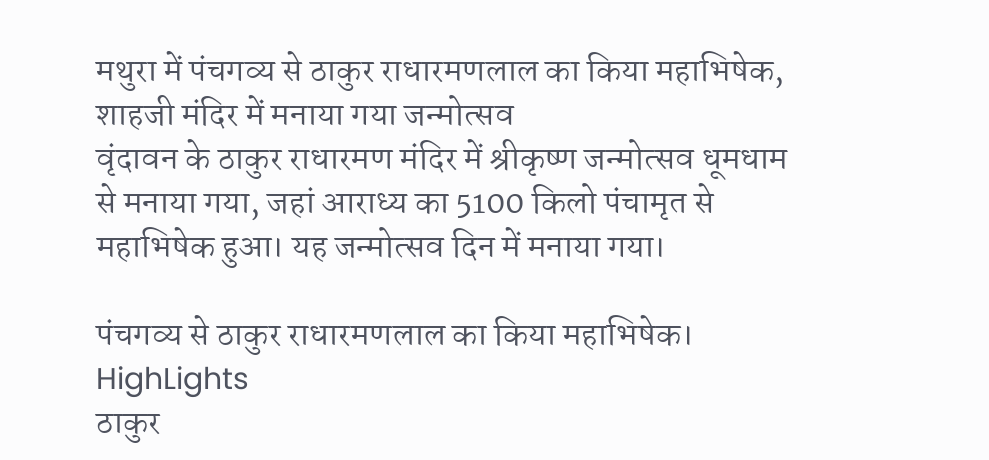मथुरा में पंचगव्य से ठाकुर राधारमणलाल का किया महाभिषेक, शाहजी मंदिर में मनाया गया जन्मोत्सव
वृंदावन के ठाकुर राधारमण मंदिर में श्रीकृष्ण जन्मोत्सव धूमधाम से मनाया गया, जहां आराध्य का 5100 किलो पंचामृत से महाभिषेक हुआ। यह जन्मोत्सव दिन में मनाया गया।

पंचगव्य से ठाकुर राधारमणलाल का किया महाभिषेक।
HighLights
ठाकुर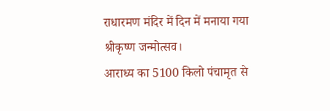राधारमण मंदिर में दिन में मनाया गया श्रीकृष्ण जन्मोत्सव।
आराध्य का 5100 किलो पंचामृत से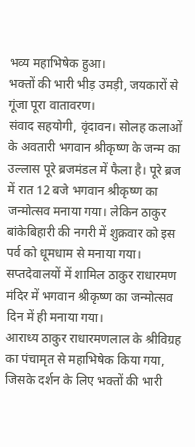भव्य महाभिषेक हुआ।
भक्तों की भारी भीड़ उमड़ी, जयकारों से गूंजा पूरा वातावरण।
संवाद सहयोगी, वृंदावन। सोलह कलाओं के अवतारी भगवान श्रीकृष्ण के जन्म का उल्लास पूरे ब्रजमंडल में फैला है। पूरे ब्रज में रात 12 बजे भगवान श्रीकृष्ण का जन्मोत्सव मनाया गया। लेकिन ठाकुर बांकेबिहारी की नगरी में शुक्रवार को इस पर्व को धूमधाम से मनाया गया। सप्तदेवालयों में शामिल ठाकुर राधारमण मंदिर में भगवान श्रीकृष्ण का जन्मोत्सव दिन में ही मनाया गया।
आराध्य ठाकुर राधारमणलाल के श्रीविग्रह का पंचामृत से महाभिषेक किया गया, जिसके दर्शन के लिए भक्तों की भारी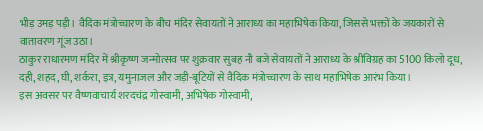भीड़ उमड़ पड़ी। वैदिक मंत्रोच्चारण के बीच मंदिर सेवायतों ने आराध्य का महाभिषेक किया, जिससे भक्तों के जयकारों से वातावरण गूंज उठा।
ठाकुर राधारमण मंदिर में श्रीकृष्ण जन्मोत्सव पर शुक्रवार सुबह नौ बजे सेवायतों ने आराध्य के श्रीविग्रह का 5100 किलो दूध, दही, शहद, घी, शर्करा, इत्र, यमुनाजल और जड़ी-बूटियों से वैदिक मंत्रोच्चारण के साथ महाभिषेक आरंभ किया।
इस अवसर पर वैष्णवाचार्य शरदचंद्र गोस्वामी, अभिषेक गोस्वामी,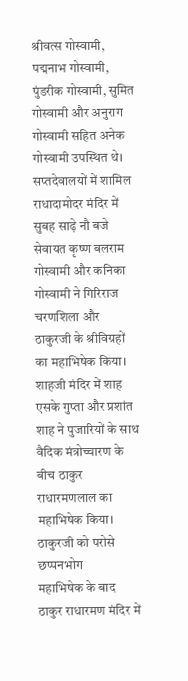श्रीवत्स गोस्वामी, पद्मनाभ गोस्वामी, पुंडरीक गोस्वामी, सुमित गोस्वामी और अनुराग गोस्वामी सहित अनेक गोस्वामी उपस्थित थे।
सप्तदेवालयों में शामिल राधादामोदर मंदिर में सुबह साढ़े नौ बजे सेवायत कृष्ण बलराम गोस्वामी और कनिका गोस्वामी ने गिरिराज चरणशिला और ठाकुरजी के श्रीविग्रहों का महाभिषेक किया। शाहजी मंदिर में शाह एसके गुप्ता और प्रशांत शाह ने पुजारियों के साथ वैदिक मंत्रोच्चारण के बीच ठाकुर राधारमणलाल का महाभिषेक किया।
ठाकुरजी को परोसे छप्पनभोग
महाभिषेक के बाद ठाकुर राधारमण मंदिर में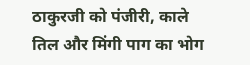ठाकुरजी को पंजीरी, काले तिल और मिंगी पाग का भोग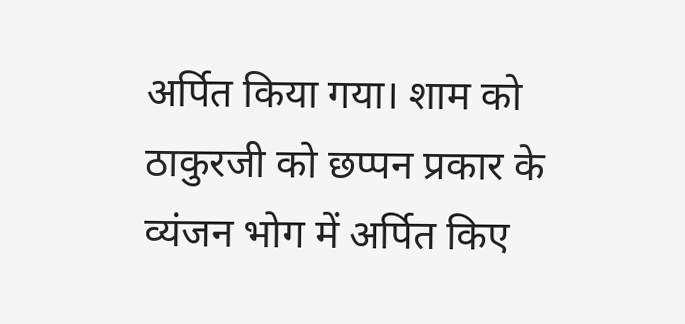अर्पित किया गया। शाम को ठाकुरजी को छप्पन प्रकार के व्यंजन भोग में अर्पित किए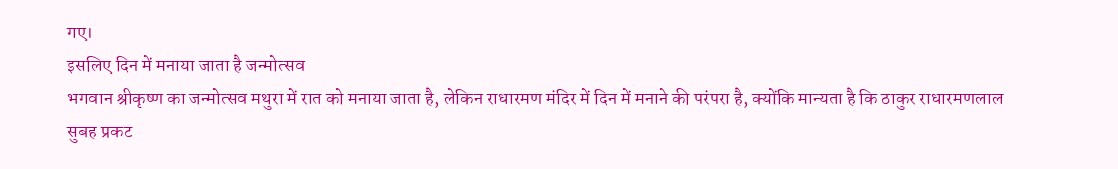गए।
इसलिए दिन में मनाया जाता है जन्मोत्सव
भगवान श्रीकृष्ण का जन्मोत्सव मथुरा में रात को मनाया जाता है, लेकिन राधारमण मंदिर में दिन में मनाने की परंपरा है, क्योंकि मान्यता है कि ठाकुर राधारमणलाल सुबह प्रकट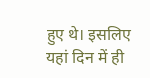हुए थे। इसलिए यहां दिन में ही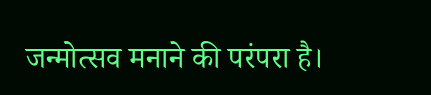जन्मोत्सव मनाने की परंपरा है।